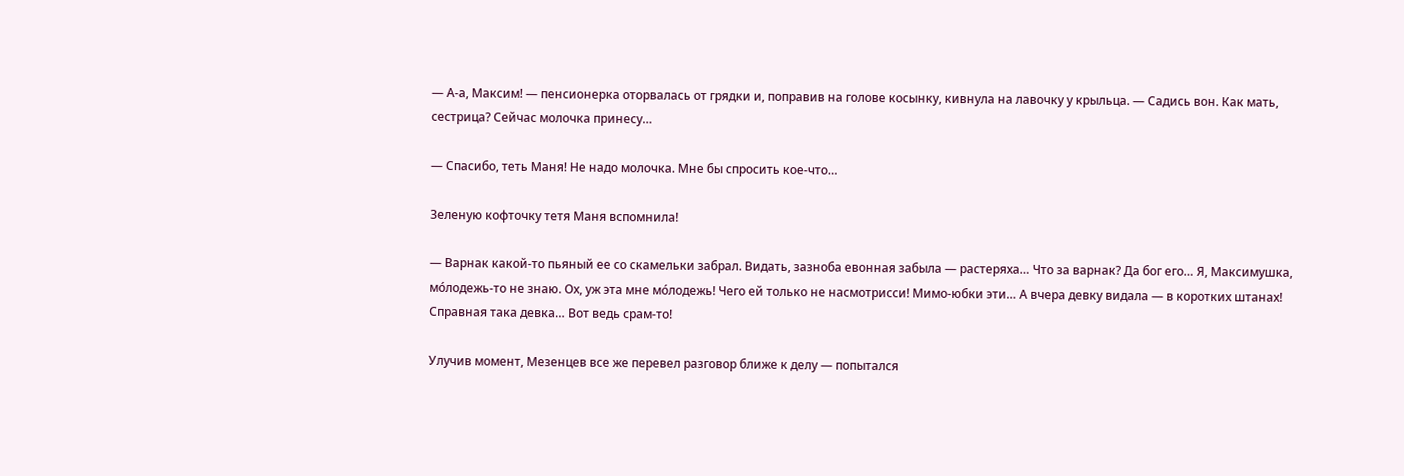— А-а, Максим! — пенсионерка оторвалась от грядки и, поправив на голове косынку, кивнула на лавочку у крыльца. — Садись вон. Как мать, сестрица? Сейчас молочка принесу…

— Спасибо, теть Маня! Не надо молочка. Мне бы спросить кое-что…

Зеленую кофточку тетя Маня вспомнила!

— Варнак какой-то пьяный ее со скамельки забрал. Видать, зазноба евонная забыла — растеряха… Что за варнак? Да бог его… Я, Максимушка, мо́лодежь-то не знаю. Ох, уж эта мне мо́лодежь! Чего ей только не насмотрисси! Мимо-юбки эти… А вчера девку видала — в коротких штанах! Справная така девка… Вот ведь срам-то!

Улучив момент, Мезенцев все же перевел разговор ближе к делу — попытался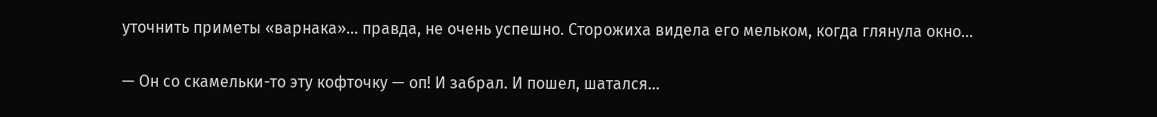уточнить приметы «варнака»… правда, не очень успешно. Сторожиха видела его мельком, когда глянула окно…

— Он со скамельки-то эту кофточку — оп! И забрал. И пошел, шатался…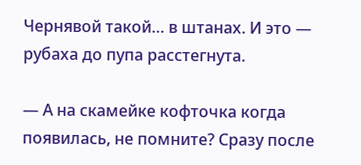Чернявой такой… в штанах. И это — рубаха до пупа расстегнута.

— А на скамейке кофточка когда появилась, не помните? Сразу после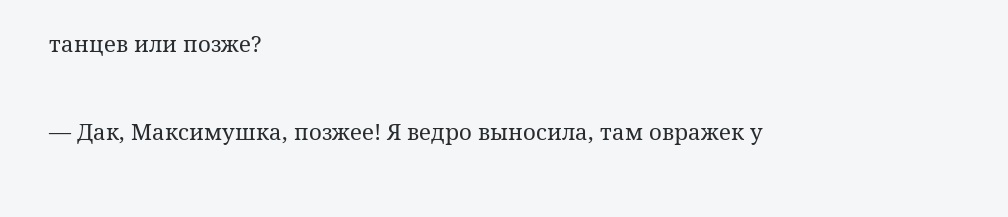танцев или позже?

— Дак, Максимушка, позжее! Я ведро выносила, там овражек у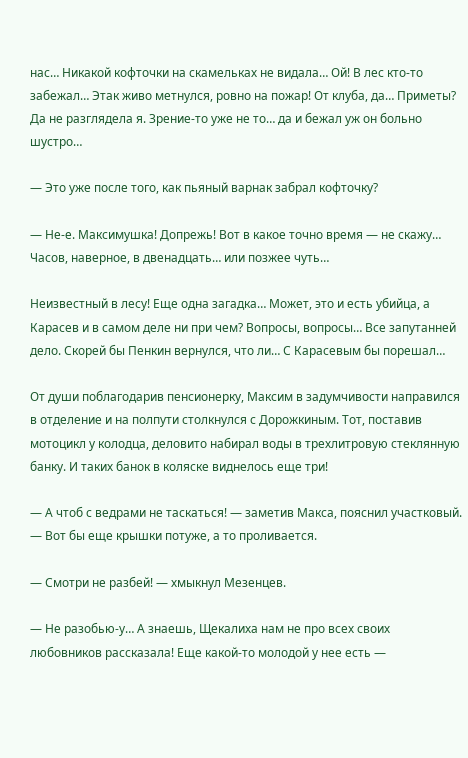нас… Никакой кофточки на скамельках не видала… Ой! В лес кто-то забежал… Этак живо метнулся, ровно на пожар! От клуба, да… Приметы? Да не разглядела я. Зрение-то уже не то… да и бежал уж он больно шустро…

— Это уже после того, как пьяный варнак забрал кофточку?

— Не-е. Максимушка! Допрежь! Вот в какое точно время — не скажу… Часов, наверное, в двенадцать… или позжее чуть…

Неизвестный в лесу! Еще одна загадка… Может, это и есть убийца, а Карасев и в самом деле ни при чем? Вопросы, вопросы… Все запутанней дело. Скорей бы Пенкин вернулся, что ли… С Карасевым бы порешал…

От души поблагодарив пенсионерку, Максим в задумчивости направился в отделение и на полпути столкнулся с Дорожкиным. Тот, поставив мотоцикл у колодца, деловито набирал воды в трехлитровую стеклянную банку. И таких банок в коляске виднелось еще три!

— А чтоб с ведрами не таскаться! — заметив Макса, пояснил участковый. — Вот бы еще крышки потуже, а то проливается.

— Смотри не разбей! — хмыкнул Мезенцев.

— Не разобью-у… А знаешь, Щекалиха нам не про всех своих любовников рассказала! Еще какой-то молодой у нее есть —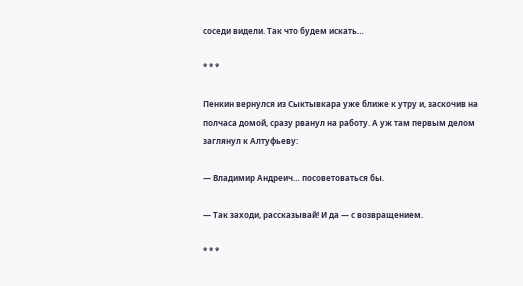соседи видели. Так что будем искать…

* * *

Пенкин вернулся из Сыктывкара уже ближе к утру и, заскочив на полчаса домой, сразу рванул на работу. А уж там первым делом заглянул к Алтуфьеву:

— Владимир Андреич… посоветоваться бы.

— Так заходи, рассказывай! И да — с возвращением.

* * *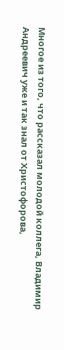Многое из того, что рассказал молодой коллега, Владимир Андреевич уже и так знал от Христофорова,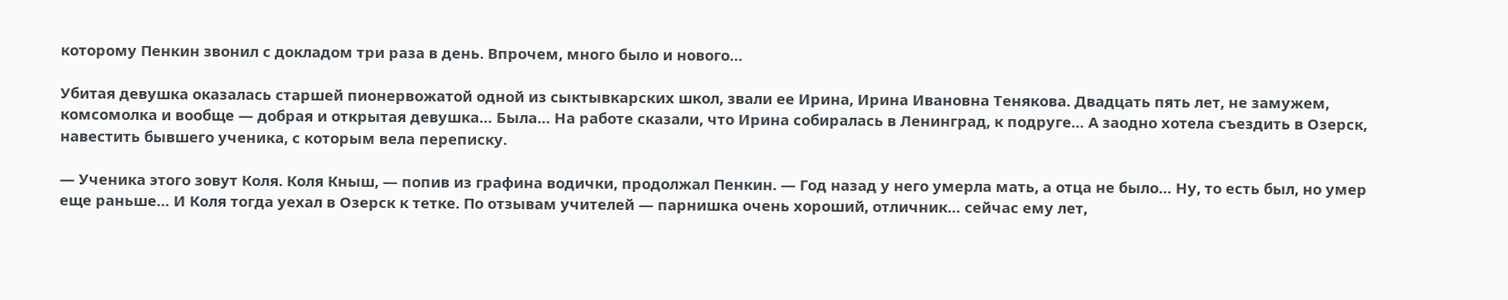которому Пенкин звонил с докладом три раза в день. Впрочем, много было и нового…

Убитая девушка оказалась старшей пионервожатой одной из сыктывкарских школ, звали ее Ирина, Ирина Ивановна Тенякова. Двадцать пять лет, не замужем, комсомолка и вообще — добрая и открытая девушка… Была… На работе сказали, что Ирина собиралась в Ленинград, к подруге… А заодно хотела съездить в Озерск, навестить бывшего ученика, с которым вела переписку.

— Ученика этого зовут Коля. Коля Кныш, — попив из графина водички, продолжал Пенкин. — Год назад у него умерла мать, а отца не было… Ну, то есть был, но умер еще раньше… И Коля тогда уехал в Озерск к тетке. По отзывам учителей — парнишка очень хороший, отличник… сейчас ему лет,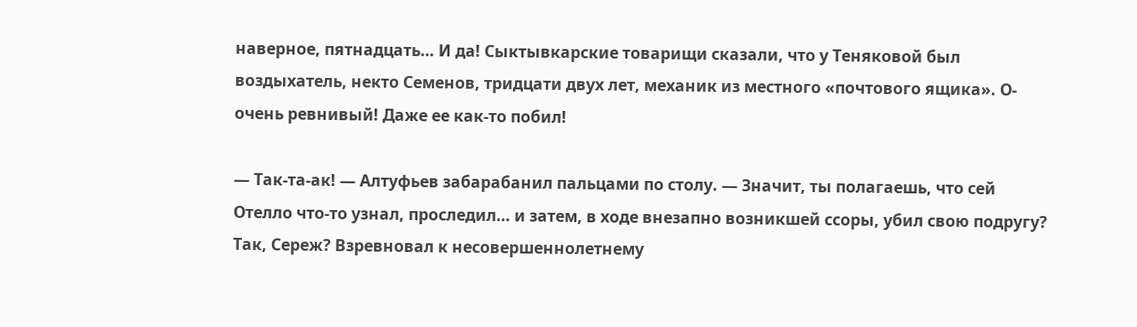наверное, пятнадцать… И да! Сыктывкарские товарищи сказали, что у Теняковой был воздыхатель, некто Семенов, тридцати двух лет, механик из местного «почтового ящика». О-очень ревнивый! Даже ее как-то побил!

— Так-та-ак! — Алтуфьев забарабанил пальцами по столу. — Значит, ты полагаешь, что сей Отелло что-то узнал, проследил… и затем, в ходе внезапно возникшей ссоры, убил свою подругу? Так, Сереж? Взревновал к несовершеннолетнему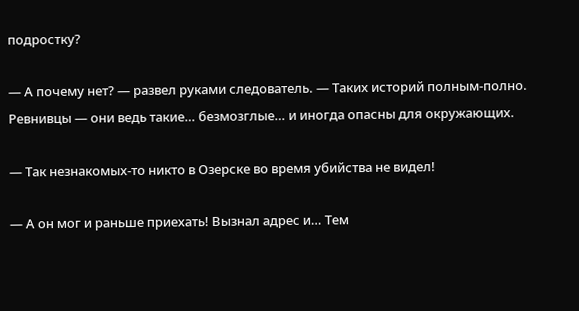подростку?

— А почему нет? — развел руками следователь. — Таких историй полным-полно. Ревнивцы — они ведь такие… безмозглые… и иногда опасны для окружающих.

— Так незнакомых-то никто в Озерске во время убийства не видел!

— А он мог и раньше приехать! Вызнал адрес и… Тем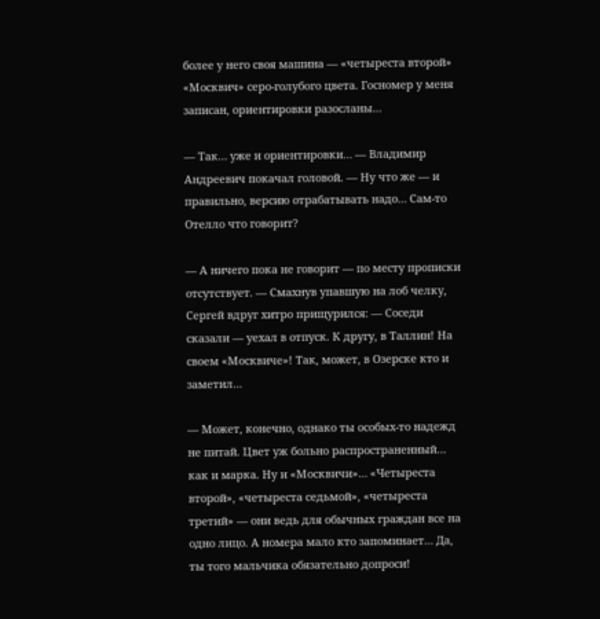более у него своя машина — «четыреста второй» «Москвич» серо-голубого цвета. Госномер у меня записан, ориентировки разосланы…

— Так… уже и ориентировки… — Владимир Андреевич покачал головой. — Ну что же — и правильно, версию отрабатывать надо… Сам-то Отелло что говорит?

— А ничего пока не говорит — по месту прописки отсутствует. — Смахнув упавшую на лоб челку, Сергей вдруг хитро прищурился: — Соседи сказали — уехал в отпуск. К другу, в Таллин! На своем «Москвиче»! Так, может, в Озерске кто и заметил…

— Может, конечно, однако ты особых-то надежд не питай. Цвет уж больно распространенный… как и марка. Ну и «Москвичи»… «Четыреста второй», «четыреста седьмой», «четыреста третий» — они ведь для обычных граждан все на одно лицо. А номера мало кто запоминает… Да, ты того мальчика обязательно допроси!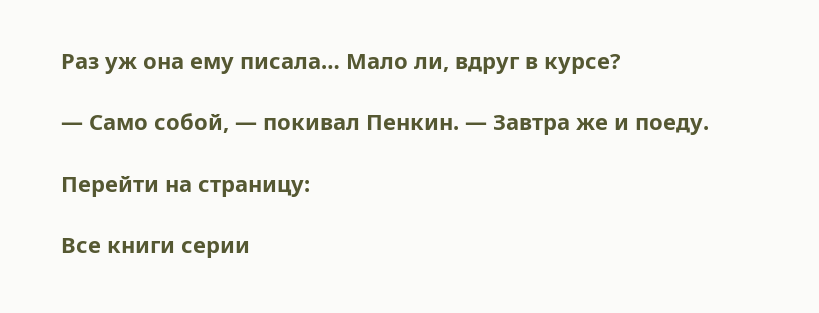Раз уж она ему писала… Мало ли, вдруг в курсе?

— Само собой, — покивал Пенкин. — Завтра же и поеду.

Перейти на страницу:

Все книги серии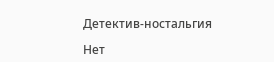Детектив-ностальгия

Нет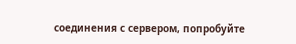соединения с сервером, попробуйте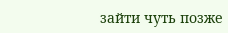зайти чуть позже